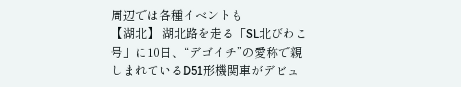周辺では各種イベントも
【湖北】 湖北路を走る「SL北びわこ号」に10日、“デゴイチ”の愛称で親しまれているD51形機関車がデビュ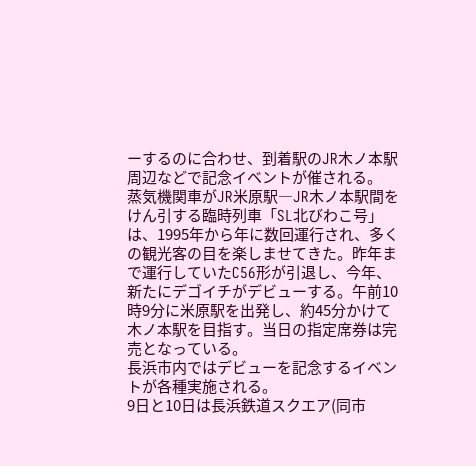ーするのに合わせ、到着駅のJR木ノ本駅周辺などで記念イベントが催される。
蒸気機関車がJR米原駅―JR木ノ本駅間をけん引する臨時列車「SL北びわこ号」は、1995年から年に数回運行され、多くの観光客の目を楽しませてきた。昨年まで運行していたC56形が引退し、今年、新たにデゴイチがデビューする。午前10時9分に米原駅を出発し、約45分かけて木ノ本駅を目指す。当日の指定席券は完売となっている。
長浜市内ではデビューを記念するイベントが各種実施される。
9日と10日は長浜鉄道スクエア(同市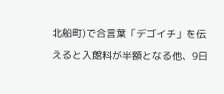北船町)で合言葉「デゴイチ」を伝えると入館料が半額となる他、9日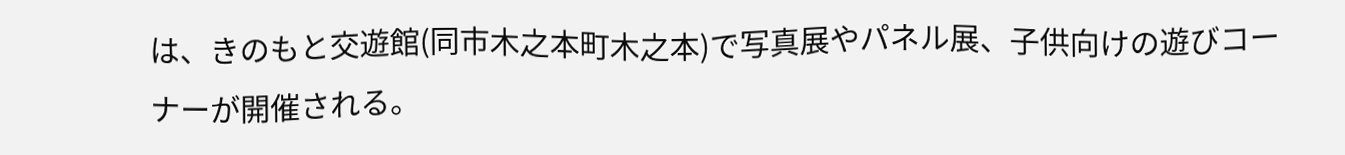は、きのもと交遊館(同市木之本町木之本)で写真展やパネル展、子供向けの遊びコーナーが開催される。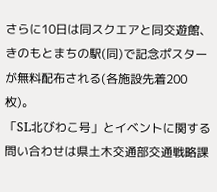さらに10日は同スクエアと同交遊館、きのもとまちの駅(同)で記念ポスターが無料配布される(各施設先着200枚)。
「SL北びわこ号」とイベントに関する問い合わせは県土木交通部交通戦略課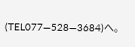(TEL077―528―3684)へ。